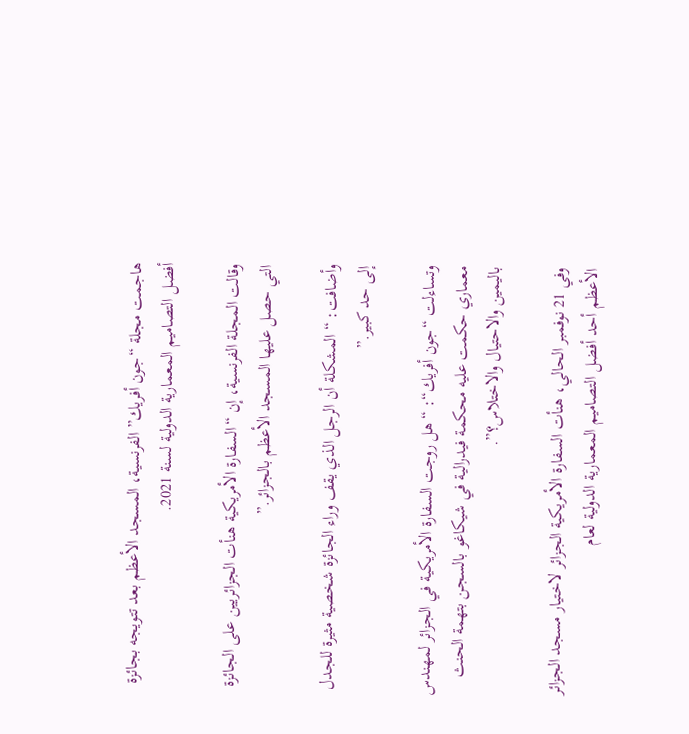هاجمت مجلة “جون أفريك” الفرنسية، المسجد الأعظم بعد تتويجه بجائزة أفضل التصاميم المعمارية الدولية لسنة 2021.

وقالت المجلة الفرنسية، إن “السفارة الأمريكية هنأت الجزائريين على الجائزة التي حصل عليها المسجد الأعظم بالجزائر.”

وأضافت: “المشكلة أن الرجل الذي يقف وراء الجائزة شخصية مثيرة للجدل إلى حد كبير.”

وتساءلت “جون أفريك“: “هل روجت السفارة الأمريكية في الجزائر لمهندس معماري حكمت عليه محكمة فيدرالية في شيكاغو بالسجن بتهمة الحنث باليمين والاحتيال والاختلاس؟”.

وفي 21 نوفمبر الحالي، هنأت السفارة الأمريكية الجزائر لاختيار مسجد الجزائر الأعظم أحد أفضل التصاميم المعمارية الدولية لعام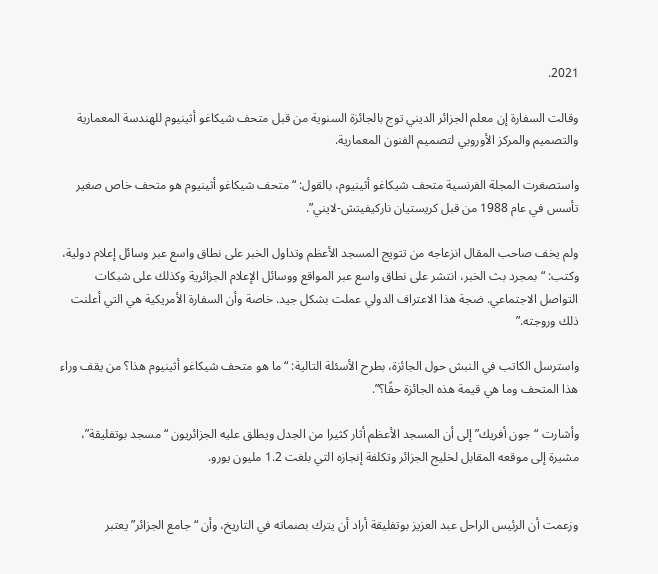2021.

وقالت السفارة إن معلم الجزائر الديني توج بالجائزة السنوية من قبل متحف شيكاغو أثينيوم للهندسة المعمارية والتصميم والمركز الأوروبي لتصميم الفنون المعمارية.

واستصغرت المجلة الفرنسية متحف شيكاغو أثينيوم، بالقول: “متحف شيكاغو أثينيوم هو متحف خاص صغير تأسس في عام 1988 من قبل كريستيان ناركيفيتش-لايني”.

ولم يخف صاحب المقال انزعاجه من تتويج المسجد الأعظم وتداول الخبر على نطاق واسع عبر وسائل إعلام دولية، وكتب: “بمجرد بث الخبر، انتشر على نطاق واسع عبر المواقع ووسائل الإعلام الجزائرية وكذلك على شبكات التواصل الاجتماعي. ضجة هذا الاعتراف الدولي عملت بشكل جيد. خاصة وأن السفارة الأمريكية هي التي أعلنت ذلك وروجته.”

واسترسل الكاتب في النبش حول الجائزة، بطرح الأسئلة التالية: “ما هو متحف شيكاغو أثينيوم هذا؟ من يقف وراء هذا المتحف وما هي قيمة هذه الجائزة حقًا؟”.

وأشارت “جون أفريك” إلى أن المسجد الأعظم أثار كثيرا من الجدل ويطلق عليه الجزائريون “مسجد بوتفليقة”، مشيرة إلى موقعه المقابل لخليج الجزائر وتكلفة إنجازه التي بلغت 1.2 مليون يورو.


وزعمت أن الرئيس الراحل عبد العزيز بوتفليقة أراد أن يترك بصماته في التاريخ، وأن “جامع الجزائر” يعتبر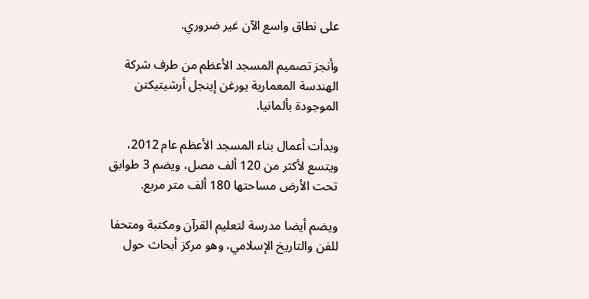على نطاق واسع الآن غير ضروري.

وأنجز تصميم المسجد الأعظم من طرف شركة الهندسة المعمارية يورغن إينجل أرشيتيكتن الموجودة بألمانيا.

وبدأت أعمال بناء المسجد الأعظم عام 2012، ويتسع لأكثر من 120 ألف مصل، ويضم 3 طوابق تحت الأرض مساحتها 180 ألف متر مربع.

ويضم أيضا مدرسة لتعليم القرآن ومكتبة ومتحفا للفن والتاريخ الإسلامي، وهو مركز أبحاث حول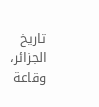تاريخ الجزائر، وقاعة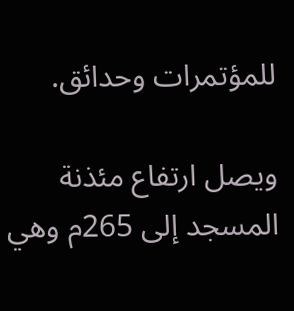للمؤتمرات وحدائق.

ويصل ارتفاع مئذنة المسجد إلى 265م وهي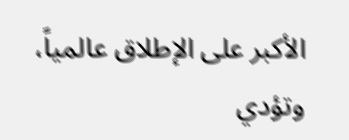الأكبر على الإطلاق عالمياً، وتؤدي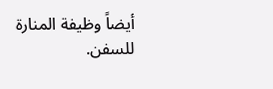أيضاً وظيفة المنارة للسفن.